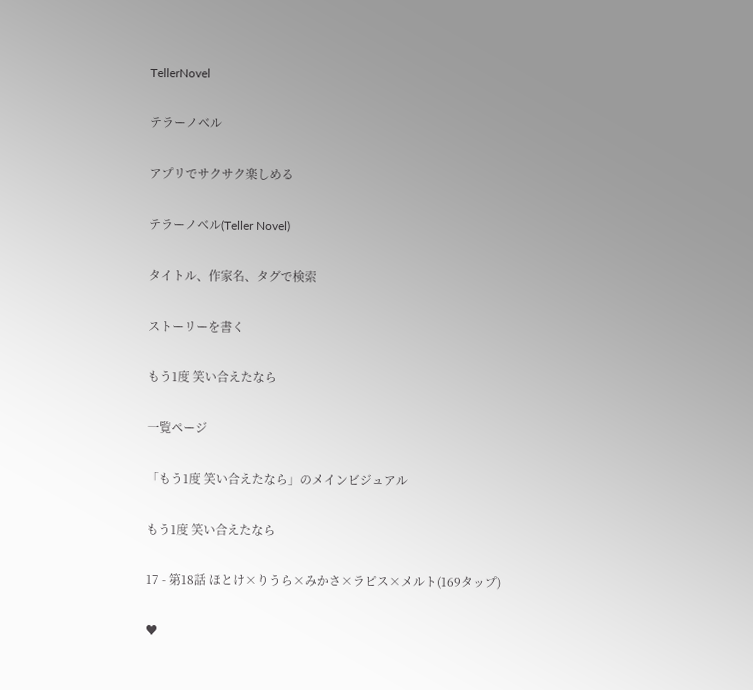TellerNovel

テラーノベル

アプリでサクサク楽しめる

テラーノベル(Teller Novel)

タイトル、作家名、タグで検索

ストーリーを書く

もう1度 笑い合えたなら

一覧ページ

「もう1度 笑い合えたなら」のメインビジュアル

もう1度 笑い合えたなら

17 - 第18話 ほとけ×りうら×みかさ×ラピス×メルト(169タップ)

♥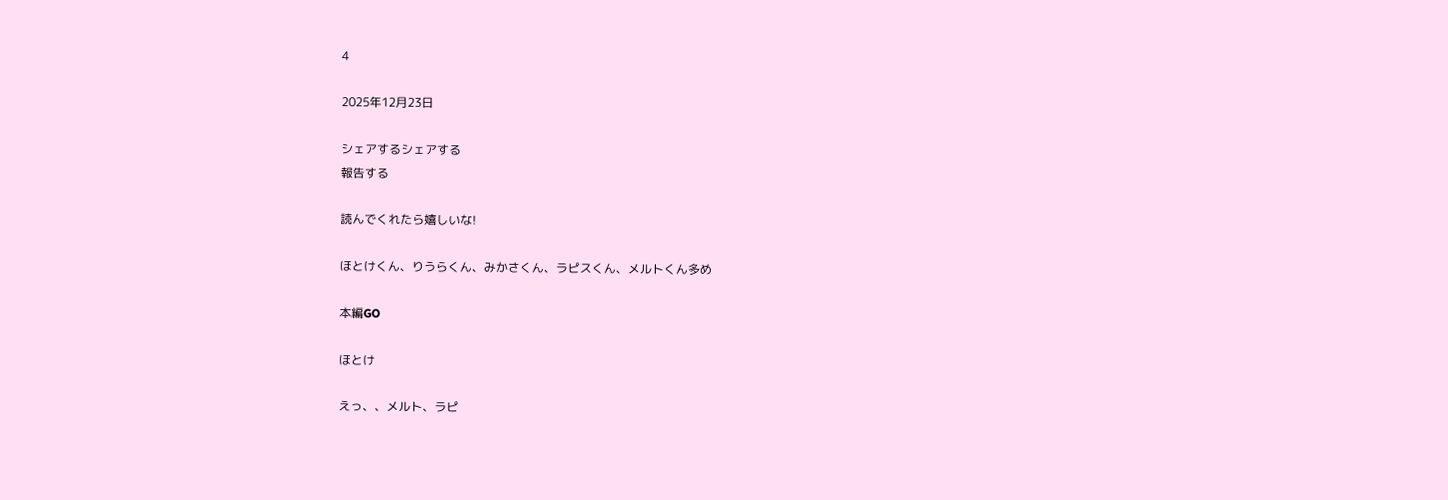4

2025年12月23日

シェアするシェアする
報告する

読んでくれたら嬉しいな!

ほとけくん、りうらくん、みかさくん、ラピスくん、メルトくん多め

本編GO

ほとけ

えっ、、メルト、ラピ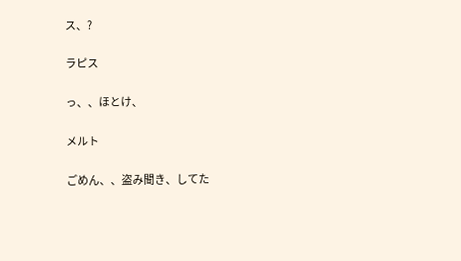ス、?

ラピス

っ、、ほとけ、

メルト

ごめん、、盗み聞き、してた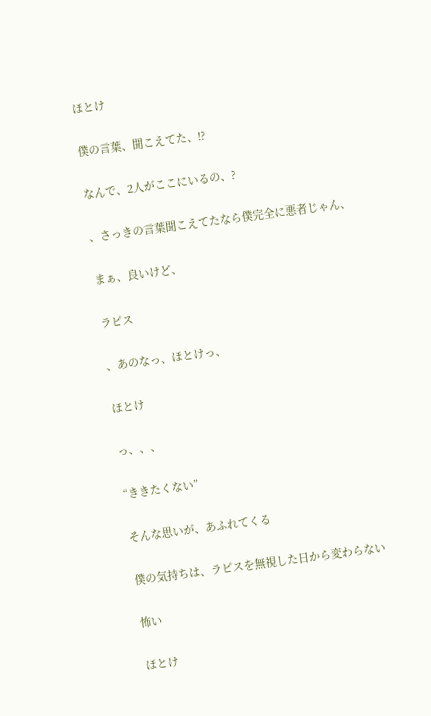ほとけ

僕の言葉、聞こえてた、!?

なんで、2人がここにいるの、?

、さっきの言葉聞こえてたなら僕完全に悪者じゃん、

まぁ、良いけど、

ラピス

、あのなっ、ほとけっ、

ほとけ

っ、、、

“ききたくない”

そんな思いが、あふれてくる

僕の気持ちは、ラピスを無視した日から変わらない

怖い

ほとけ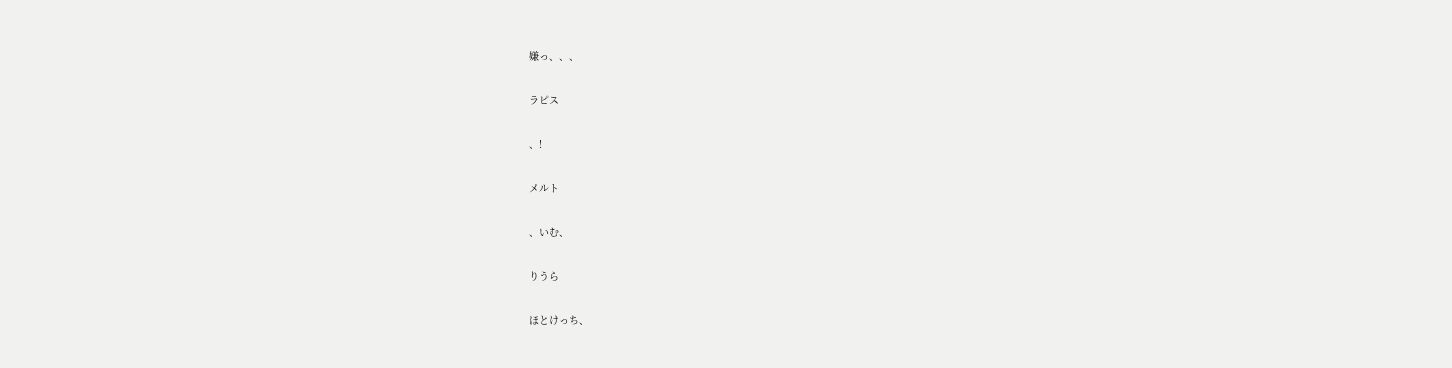嫌っ、、、

ラピス

、!

メルト

、いむ、

りうら

ほとけっち、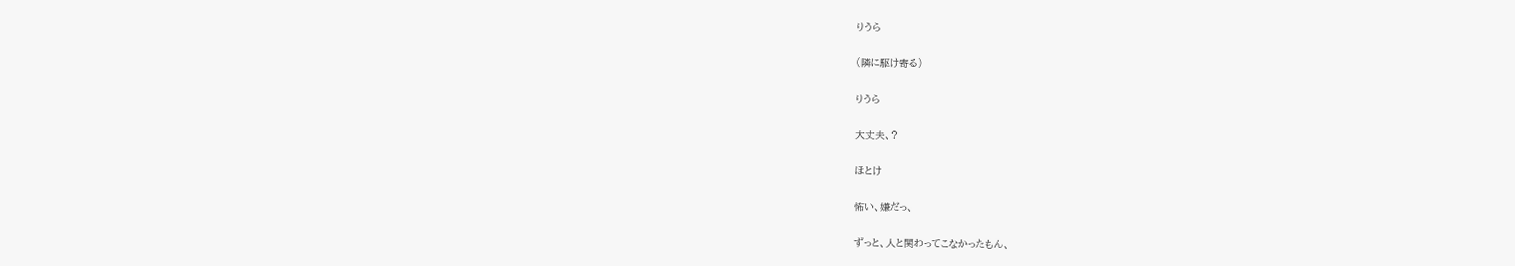りうら

(隣に駆け寄る)

りうら

大丈夫、?

ほとけ

怖い、嫌だっ、

ずっと、人と関わってこなかったもん、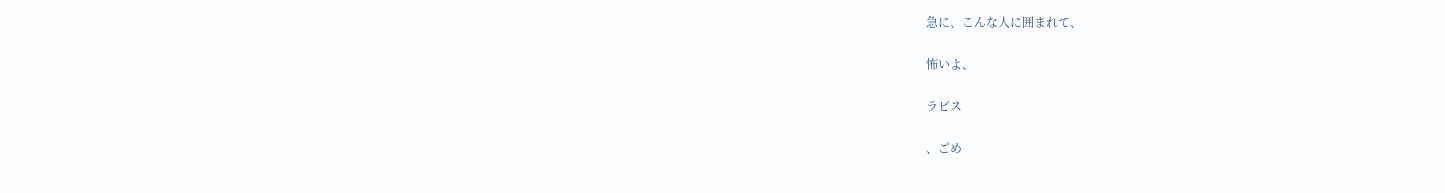急に、こんな人に囲まれて、

怖いよ、

ラピス

、ごめ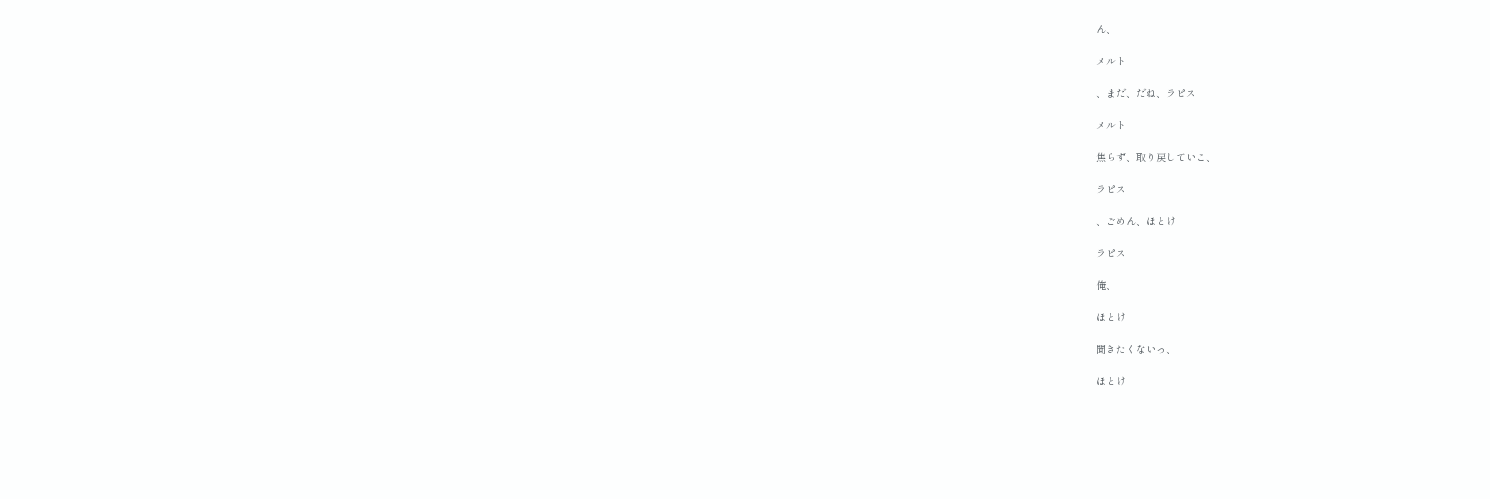ん、

メルト

、まだ、だね、ラピス

メルト

焦らず、取り戻していこ、

ラピス

、ごめん、ほとけ

ラピス

俺、

ほとけ

聞きたくないっ、

ほとけ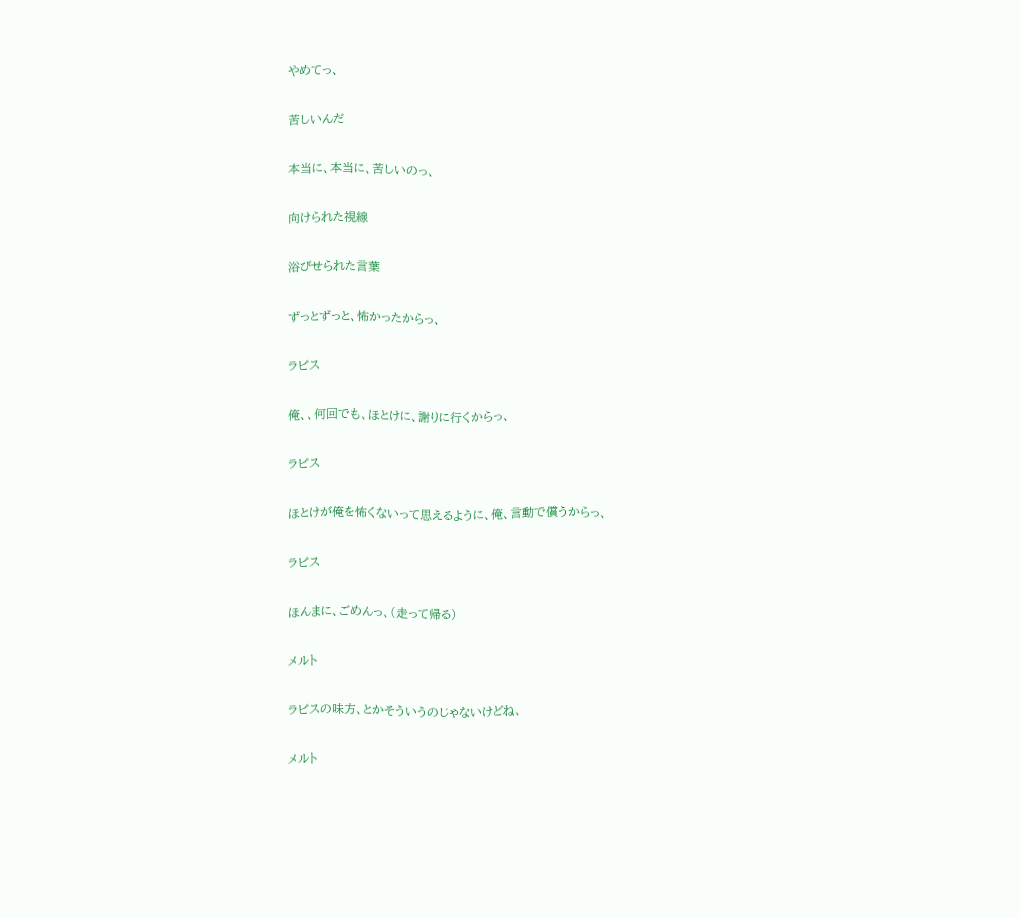やめてっ、

苦しいんだ

本当に、本当に、苦しいのっ、

向けられた視線

浴びせられた言葉

ずっとずっと、怖かったからっ、

ラピス

俺、、何回でも、ほとけに、謝りに行くからっ、

ラピス

ほとけが俺を怖くないって思えるように、俺、言動で償うからっ、

ラピス

ほんまに、ごめんっ、(走って帰る)

メルト

ラピスの味方、とかそういうのじゃないけどね、

メルト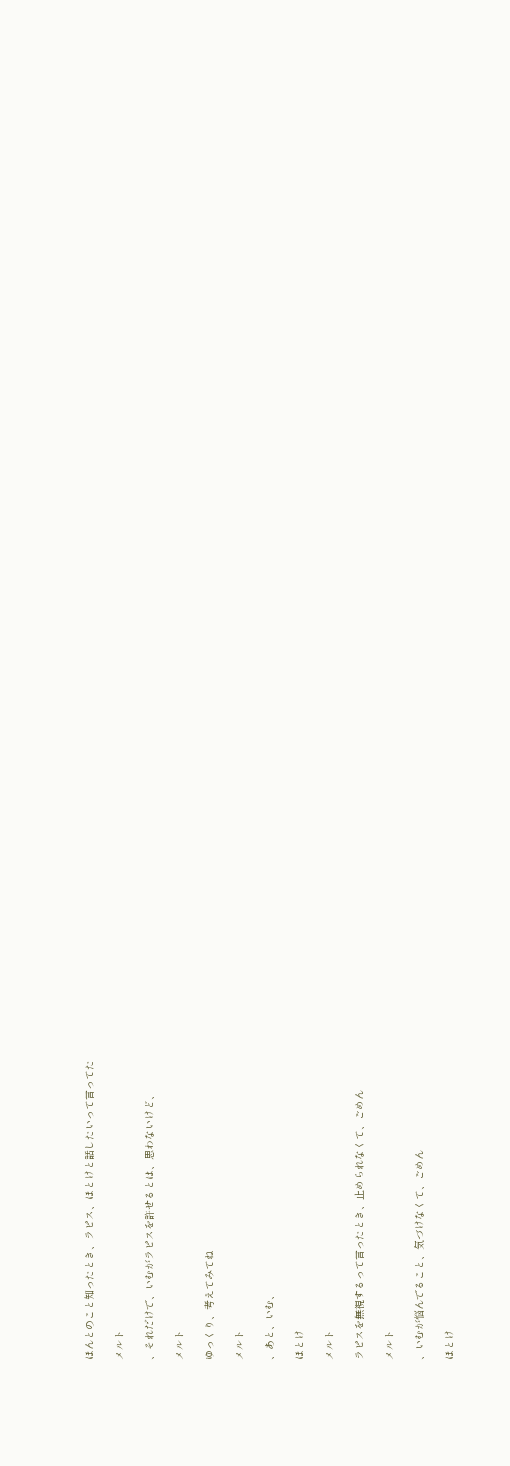ほんとのこと知ったとき、ラピス、ほとけと話したいって言ってた

メルト

、それだけで、いむがラピスを許せるとは、思わないけど、

メルト

ゆっくり、考えてみてね

メルト

、あと、いむ、

ほとけ

メルト

ラピスを無視するって言ったとき、止められなくて、ごめん

メルト

、いむが悩んでること、気づけなくて、ごめん

ほとけ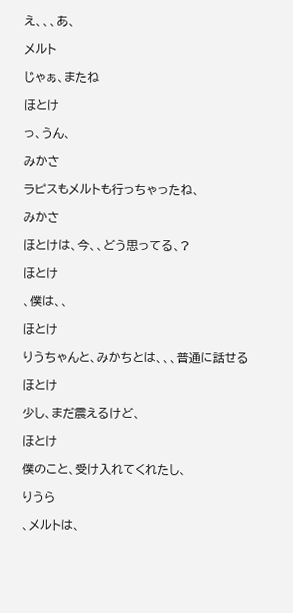え、、、あ、

メルト

じゃぁ、またね

ほとけ

っ、うん、

みかさ

ラピスもメルトも行っちゃったね、

みかさ

ほとけは、今、、どう思ってる、?

ほとけ

、僕は、、

ほとけ

りうちゃんと、みかちとは、、、普通に話せる

ほとけ

少し、まだ震えるけど、

ほとけ

僕のこと、受け入れてくれたし、

りうら

、メルトは、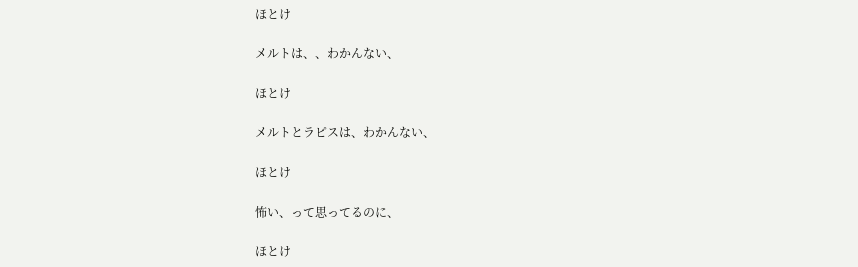ほとけ

メルトは、、わかんない、

ほとけ

メルトとラピスは、わかんない、

ほとけ

怖い、って思ってるのに、

ほとけ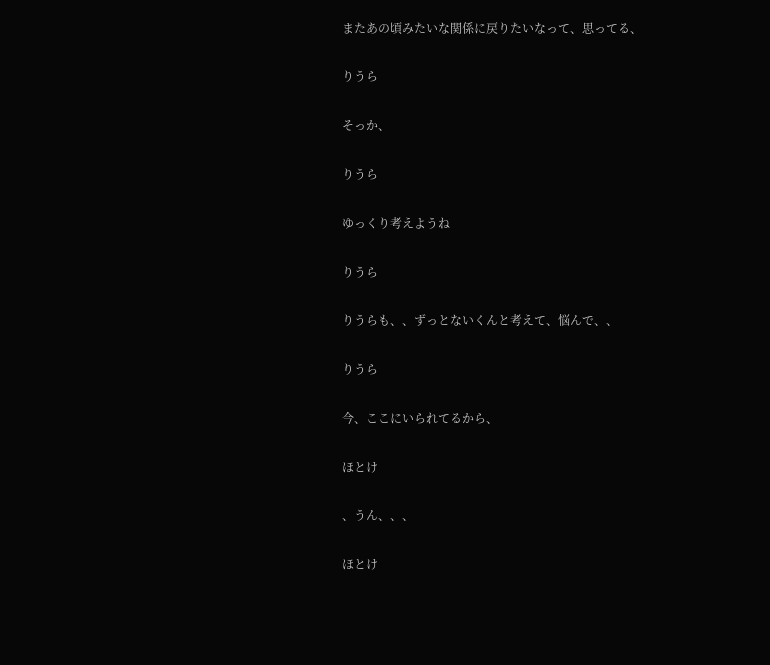またあの頃みたいな関係に戻りたいなって、思ってる、

りうら

そっか、

りうら

ゆっくり考えようね

りうら

りうらも、、ずっとないくんと考えて、悩んで、、

りうら

今、ここにいられてるから、

ほとけ

、うん、、、

ほとけ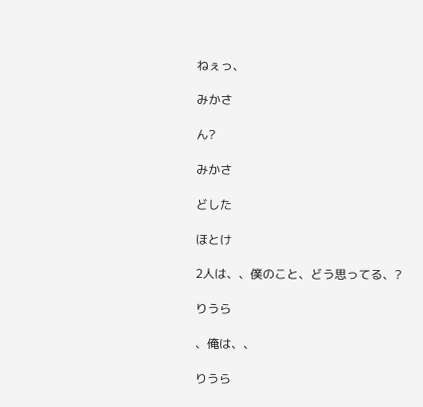ねぇっ、

みかさ

ん?

みかさ

どした

ほとけ

2人は、、僕のこと、どう思ってる、?

りうら

、俺は、、

りうら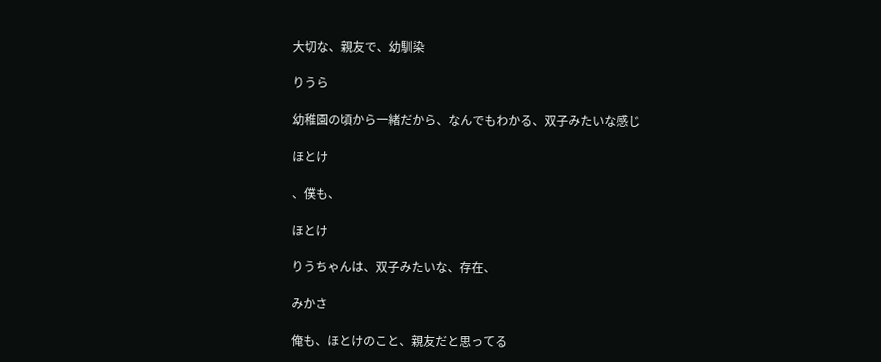大切な、親友で、幼馴染

りうら

幼稚園の頃から一緒だから、なんでもわかる、双子みたいな感じ

ほとけ

、僕も、

ほとけ

りうちゃんは、双子みたいな、存在、

みかさ

俺も、ほとけのこと、親友だと思ってる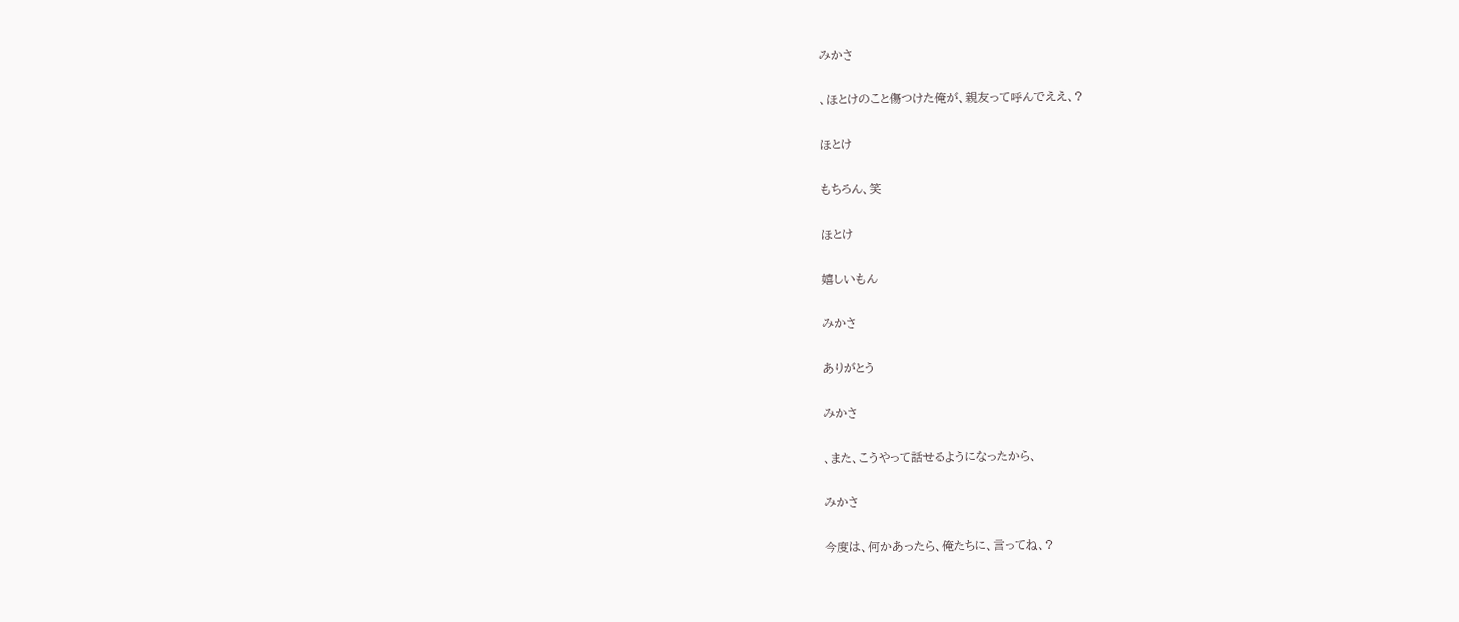みかさ

、ほとけのこと傷つけた俺が、親友って呼んでええ、?

ほとけ

もちろん、笑

ほとけ

嬉しいもん

みかさ

ありがとう

みかさ

、また、こうやって話せるようになったから、

みかさ

今度は、何かあったら、俺たちに、言ってね、?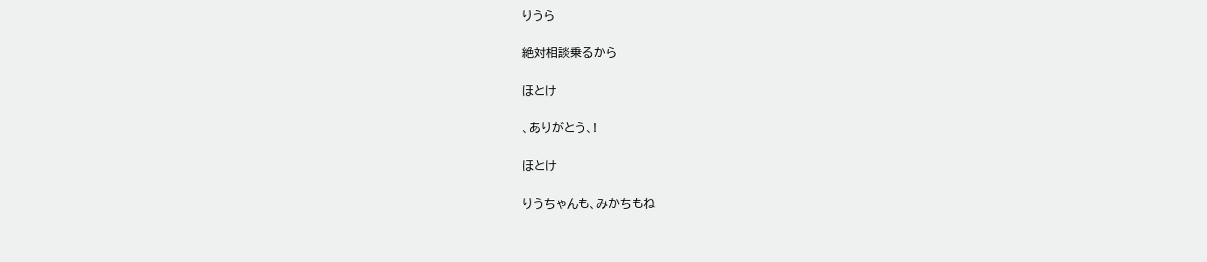りうら

絶対相談乗るから

ほとけ

、ありがとう、!

ほとけ

りうちゃんも、みかちもね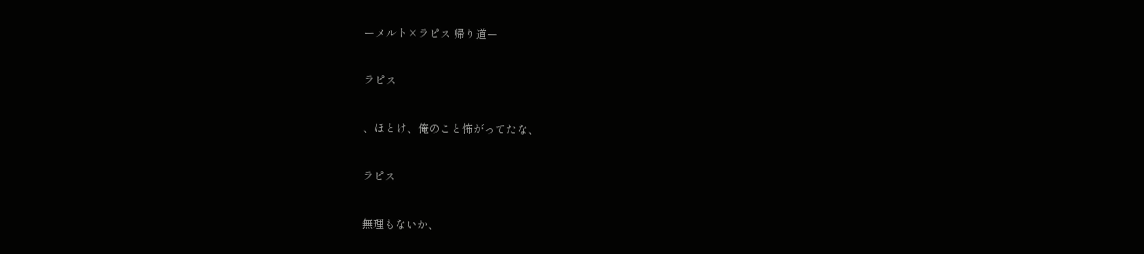ーメルト×ラピス 帰り道ー

ラピス

、ほとけ、俺のこと怖がってたな、

ラピス

無理もないか、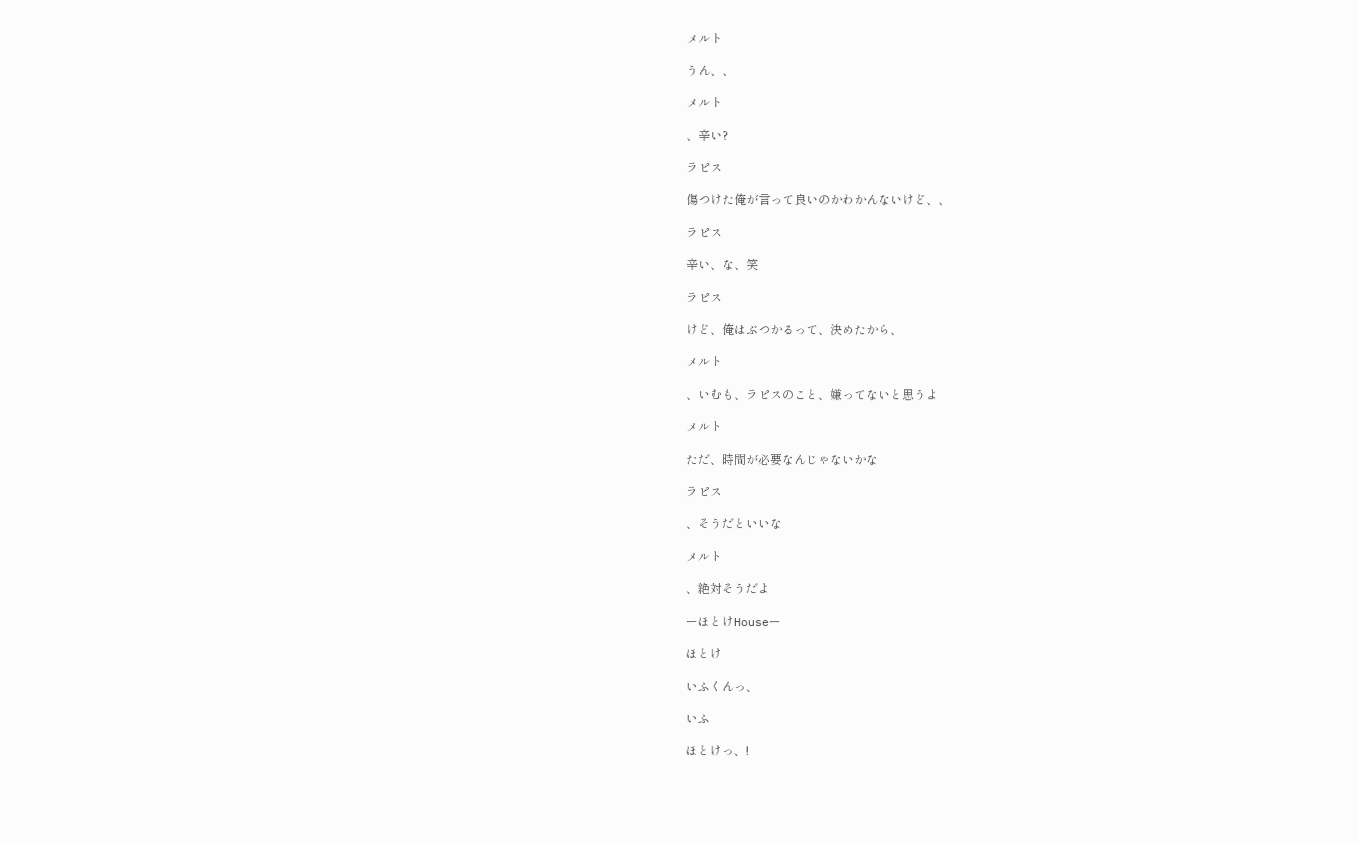メルト

うん、、

メルト

、辛い?

ラピス

傷つけた俺が言って良いのかわかんないけど、、

ラピス

辛い、な、笑

ラピス

けど、俺はぶつかるって、決めたから、

メルト

、いむも、ラピスのこと、嫌ってないと思うよ

メルト

ただ、時間が必要なんじゃないかな

ラピス

、そうだといいな

メルト

、絶対そうだよ

ーほとけHouseー

ほとけ

いふくんっ、

いふ

ほとけっ、!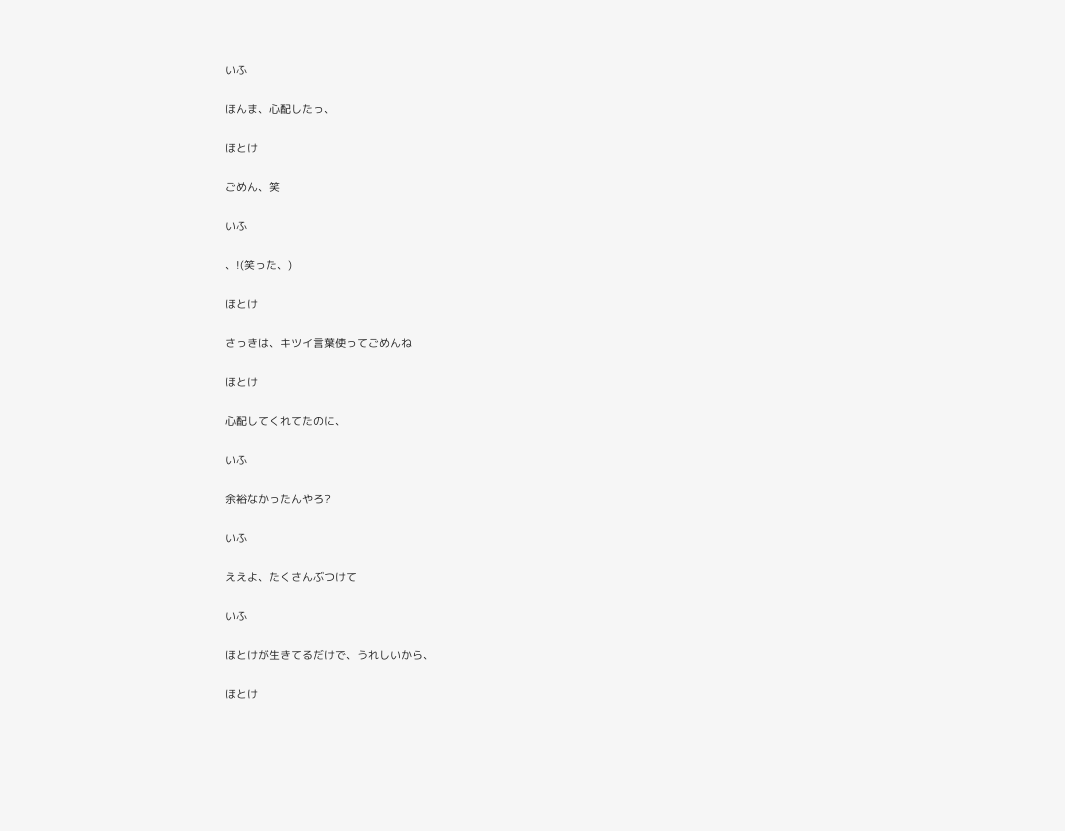いふ

ほんま、心配したっ、

ほとけ

ごめん、笑

いふ

、!(笑った、)

ほとけ

さっきは、キツイ言葉使ってごめんね

ほとけ

心配してくれてたのに、

いふ

余裕なかったんやろ?

いふ

ええよ、たくさんぶつけて

いふ

ほとけが生きてるだけで、うれしいから、

ほとけ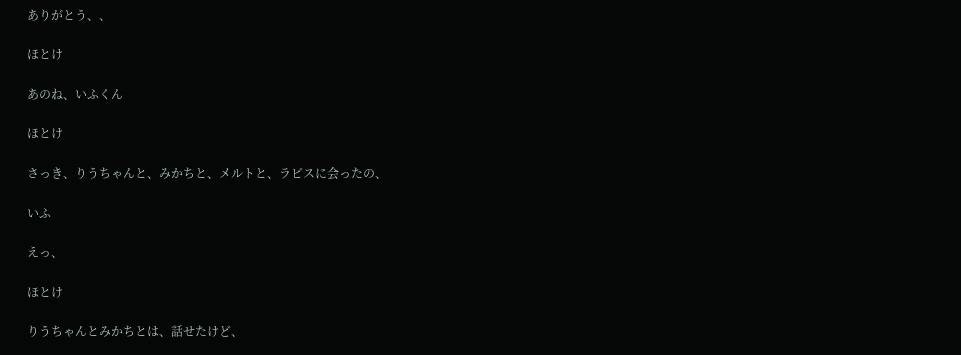ありがとう、、

ほとけ

あのね、いふくん

ほとけ

さっき、りうちゃんと、みかちと、メルトと、ラピスに会ったの、

いふ

えっ、

ほとけ

りうちゃんとみかちとは、話せたけど、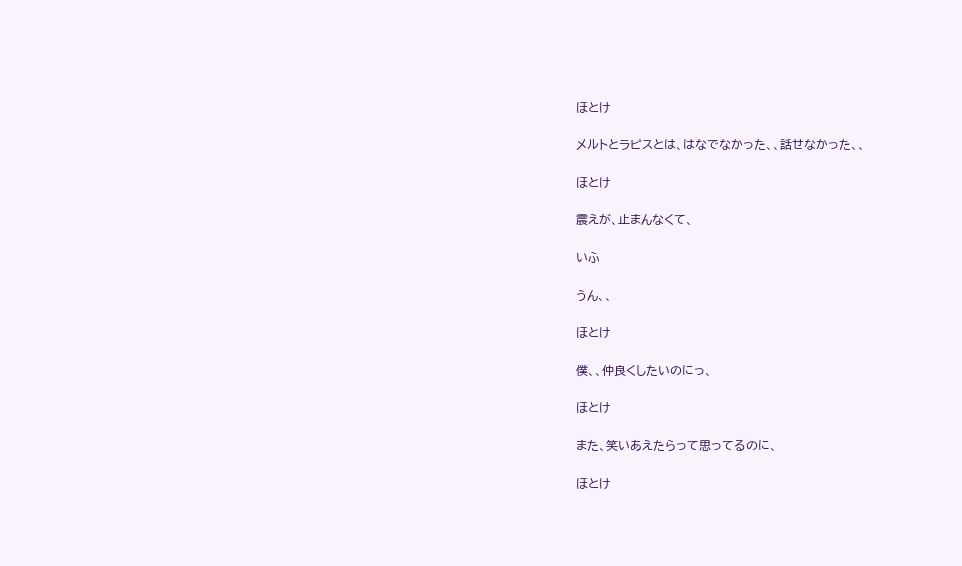ほとけ

メルトとラピスとは、はなでなかった、、話せなかった、、

ほとけ

震えが、止まんなくて、

いふ

うん、、

ほとけ

僕、、仲良くしたいのにっ、

ほとけ

また、笑いあえたらって思ってるのに、

ほとけ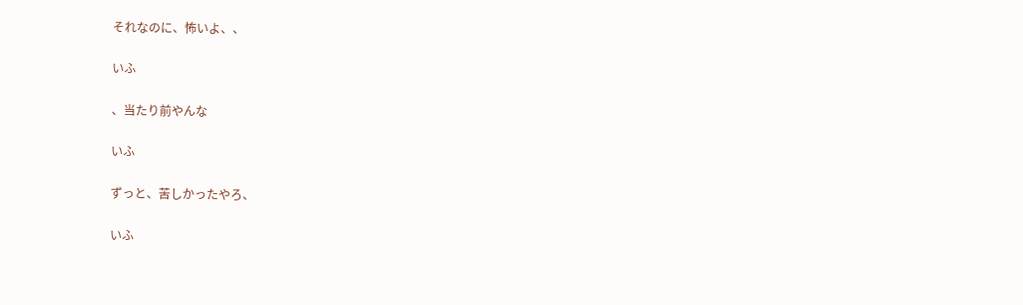それなのに、怖いよ、、

いふ

、当たり前やんな

いふ

ずっと、苦しかったやろ、

いふ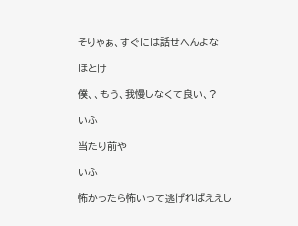そりゃぁ、すぐには話せへんよな

ほとけ

僕、、もう、我慢しなくて良い、?

いふ

当たり前や

いふ

怖かったら怖いって逃げればええし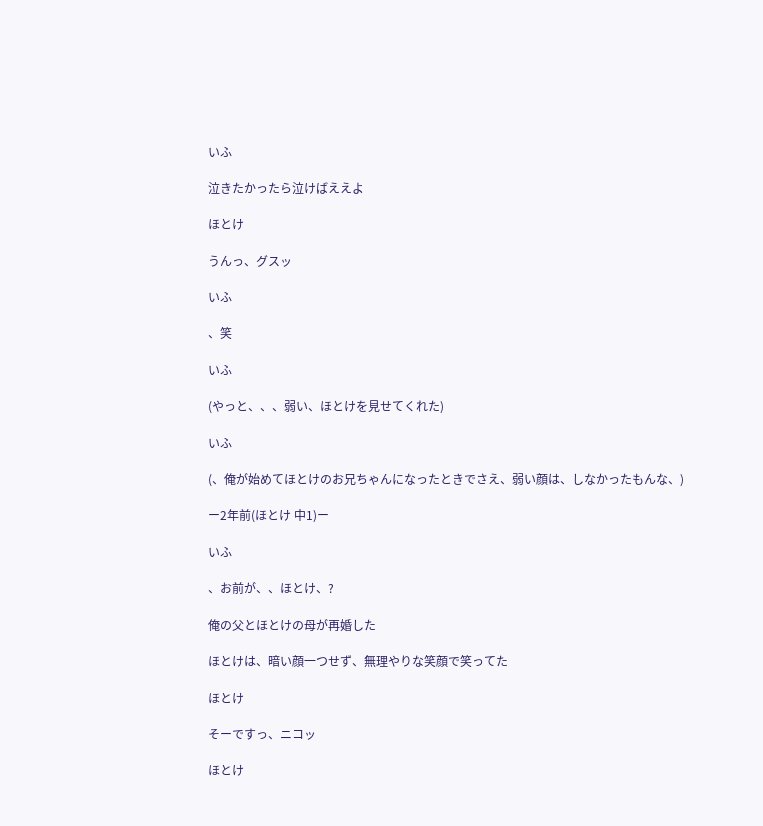いふ

泣きたかったら泣けばええよ

ほとけ

うんっ、グスッ

いふ

、笑

いふ

(やっと、、、弱い、ほとけを見せてくれた)

いふ

(、俺が始めてほとけのお兄ちゃんになったときでさえ、弱い顔は、しなかったもんな、)

ー2年前(ほとけ 中1)ー

いふ

、お前が、、ほとけ、?

俺の父とほとけの母が再婚した

ほとけは、暗い顔一つせず、無理やりな笑顔で笑ってた

ほとけ

そーですっ、ニコッ

ほとけ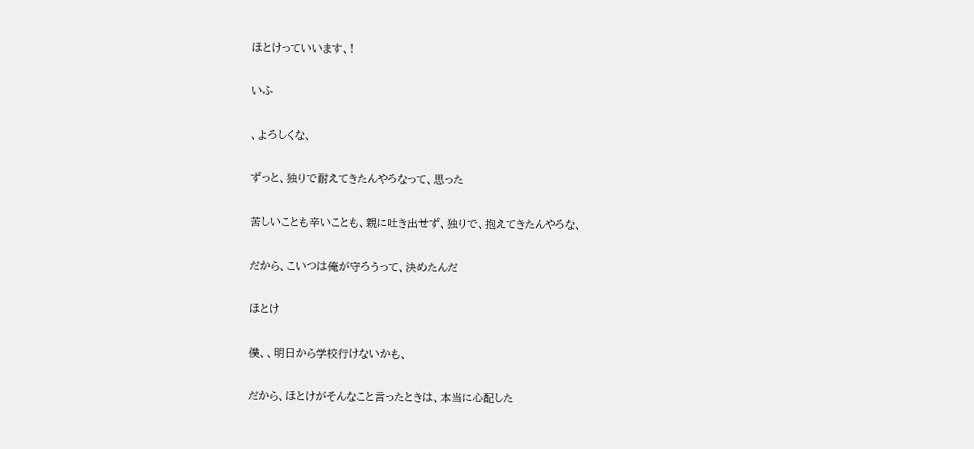ほとけっていいます、!

いふ

、よろしくな、

ずっと、独りで耐えてきたんやろなって、思った

苦しいことも辛いことも、親に吐き出せず、独りで、抱えてきたんやろな、

だから、こいつは俺が守ろうって、決めたんだ

ほとけ

僕、、明日から学校行けないかも、

だから、ほとけがそんなこと言ったときは、本当に心配した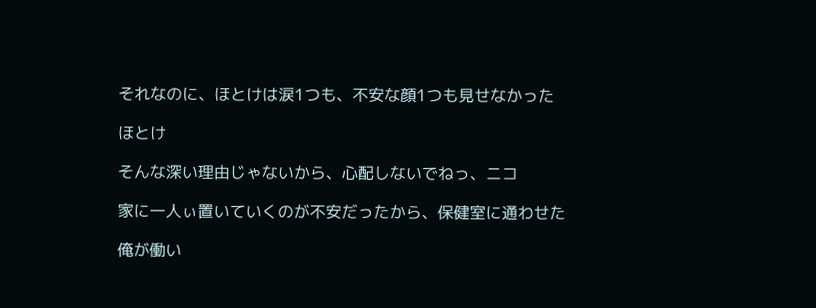それなのに、ほとけは涙1つも、不安な顔1つも見せなかった

ほとけ

そんな深い理由じゃないから、心配しないでねっ、ニコ

家に一人ぃ置いていくのが不安だったから、保健室に通わせた

俺が働い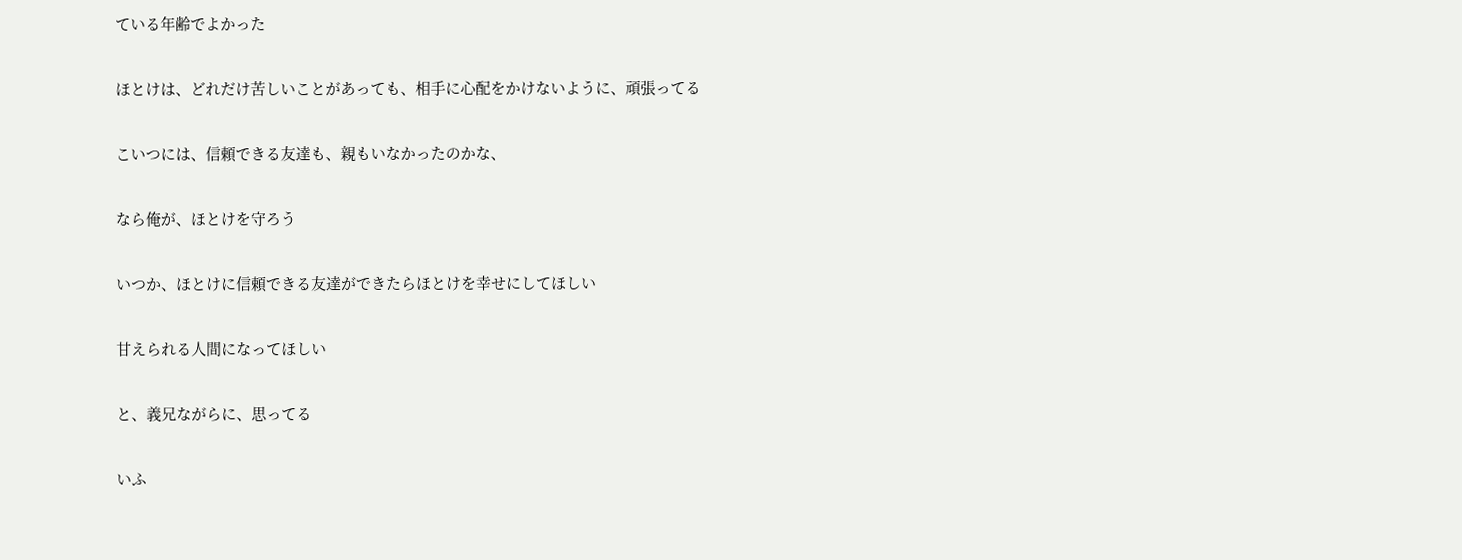ている年齢でよかった

ほとけは、どれだけ苦しいことがあっても、相手に心配をかけないように、頑張ってる

こいつには、信頼できる友達も、親もいなかったのかな、

なら俺が、ほとけを守ろう

いつか、ほとけに信頼できる友達ができたらほとけを幸せにしてほしい

甘えられる人間になってほしい

と、義兄ながらに、思ってる

いふ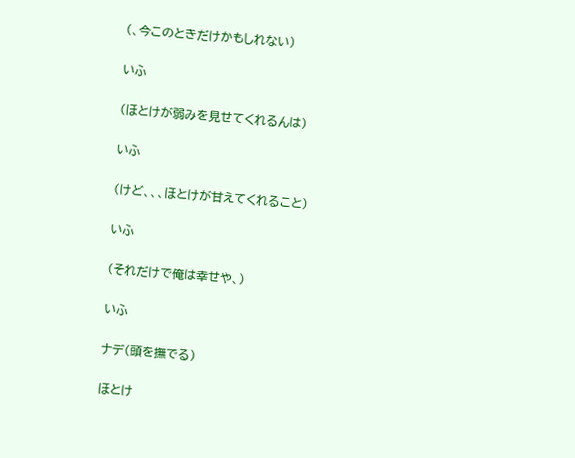(、今このときだけかもしれない)

いふ

(ほとけが弱みを見せてくれるんは)

いふ

(けど、、、ほとけが甘えてくれること)

いふ

(それだけで俺は幸せや、)

いふ

ナデ(頭を撫でる)

ほとけ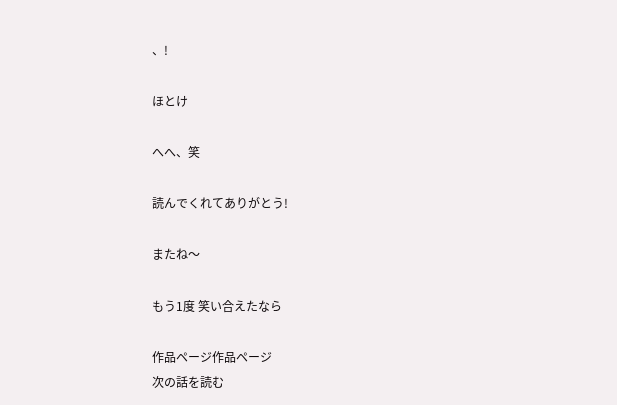、!

ほとけ

へへ、笑

読んでくれてありがとう!

またね〜

もう1度 笑い合えたなら

作品ページ作品ページ
次の話を読む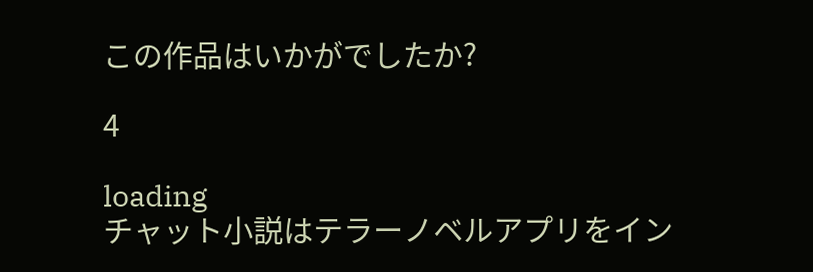この作品はいかがでしたか?

4

loading
チャット小説はテラーノベルアプリをイン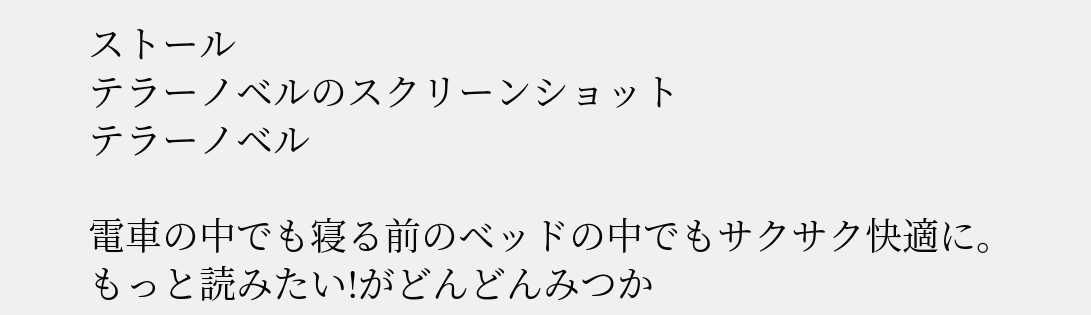ストール
テラーノベルのスクリーンショット
テラーノベル

電車の中でも寝る前のベッドの中でもサクサク快適に。
もっと読みたい!がどんどんみつか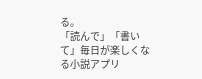る。
「読んで」「書いて」毎日が楽しくなる小説アプリ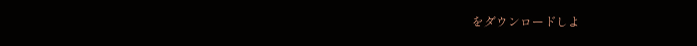をダウンロードしよ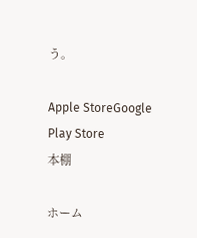う。

Apple StoreGoogle Play Store
本棚

ホーム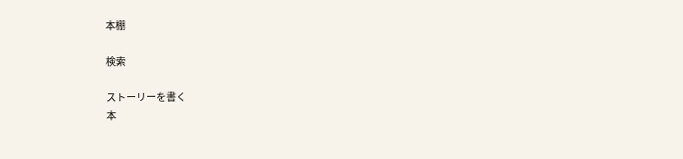本棚

検索

ストーリーを書く
本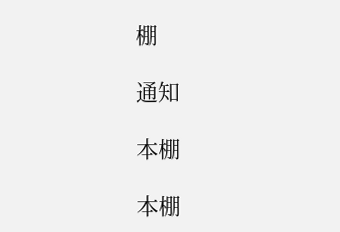棚

通知

本棚

本棚